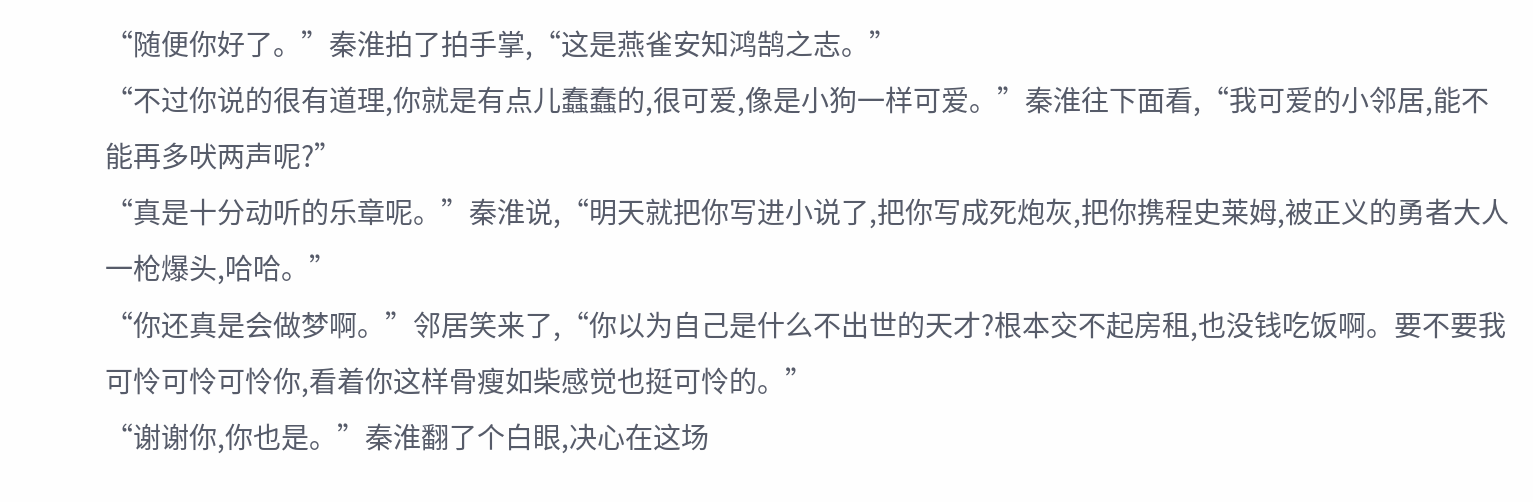“随便你好了。”秦淮拍了拍手掌,“这是燕雀安知鸿鹄之志。”
“不过你说的很有道理,你就是有点儿蠢蠢的,很可爱,像是小狗一样可爱。”秦淮往下面看,“我可爱的小邻居,能不能再多吠两声呢?”
“真是十分动听的乐章呢。”秦淮说,“明天就把你写进小说了,把你写成死炮灰,把你携程史莱姆,被正义的勇者大人一枪爆头,哈哈。”
“你还真是会做梦啊。”邻居笑来了,“你以为自己是什么不出世的天才?根本交不起房租,也没钱吃饭啊。要不要我可怜可怜可怜你,看着你这样骨瘦如柴感觉也挺可怜的。”
“谢谢你,你也是。”秦淮翻了个白眼,决心在这场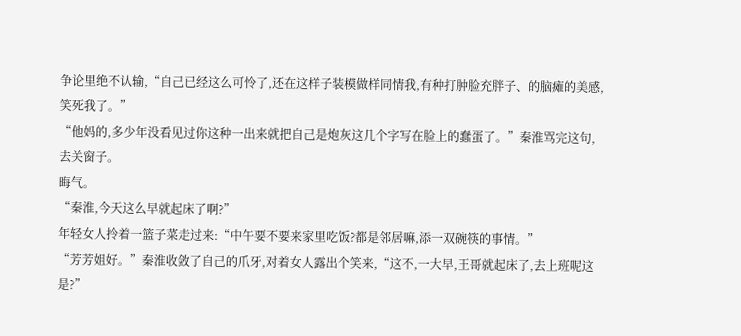争论里绝不认输,“自己已经这么可怜了,还在这样子装模做样同情我,有种打肿脸充胖子、的脑瘫的美感,笑死我了。”
“他妈的,多少年没看见过你这种一出来就把自己是炮灰这几个字写在脸上的蠢蛋了。”秦淮骂完这句,去关窗子。
晦气。
“秦淮,今天这么早就起床了啊?”
年轻女人拎着一篮子菜走过来:“中午要不要来家里吃饭?都是邻居嘛,添一双碗筷的事情。”
“芳芳姐好。”秦淮收敛了自己的爪牙,对着女人露出个笑来,“这不,一大早,王哥就起床了,去上班呢这是?”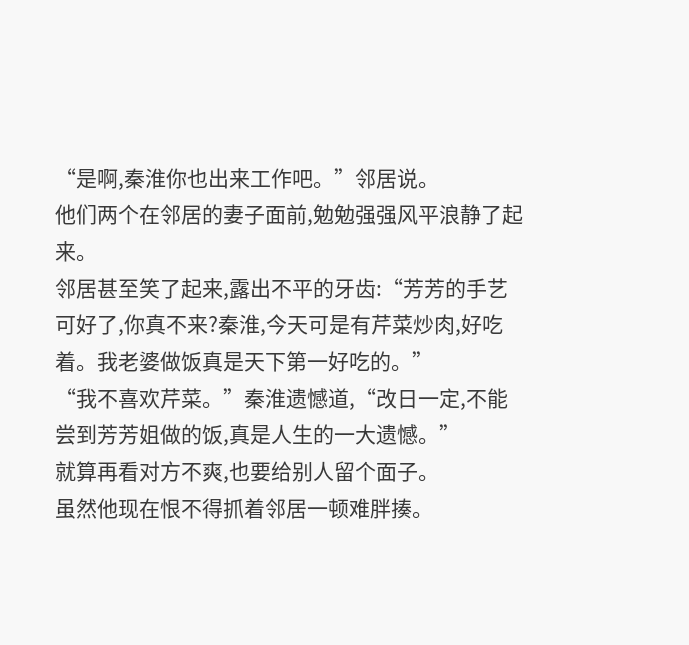“是啊,秦淮你也出来工作吧。”邻居说。
他们两个在邻居的妻子面前,勉勉强强风平浪静了起来。
邻居甚至笑了起来,露出不平的牙齿:“芳芳的手艺可好了,你真不来?秦淮,今天可是有芹菜炒肉,好吃着。我老婆做饭真是天下第一好吃的。”
“我不喜欢芹菜。”秦淮遗憾道,“改日一定,不能尝到芳芳姐做的饭,真是人生的一大遗憾。”
就算再看对方不爽,也要给别人留个面子。
虽然他现在恨不得抓着邻居一顿难胖揍。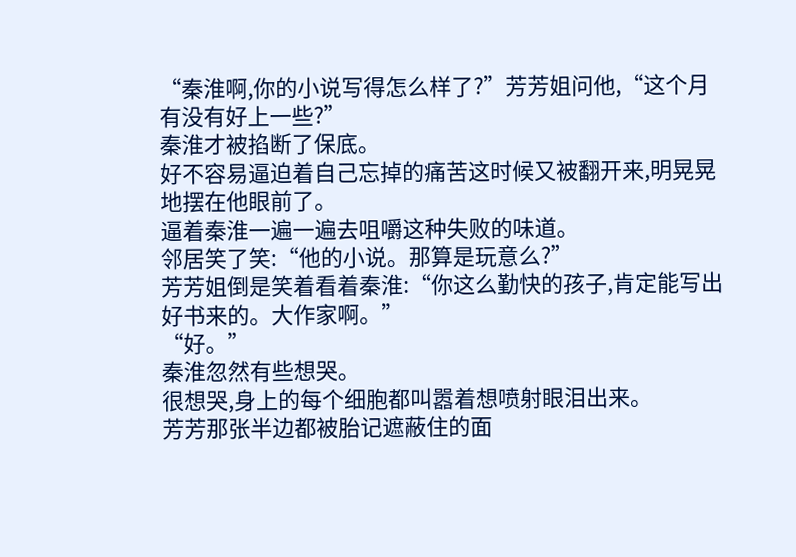“秦淮啊,你的小说写得怎么样了?”芳芳姐问他,“这个月有没有好上一些?”
秦淮才被掐断了保底。
好不容易逼迫着自己忘掉的痛苦这时候又被翻开来,明晃晃地摆在他眼前了。
逼着秦淮一遍一遍去咀嚼这种失败的味道。
邻居笑了笑:“他的小说。那算是玩意么?”
芳芳姐倒是笑着看着秦淮:“你这么勤快的孩子,肯定能写出好书来的。大作家啊。”
“好。”
秦淮忽然有些想哭。
很想哭,身上的每个细胞都叫嚣着想喷射眼泪出来。
芳芳那张半边都被胎记遮蔽住的面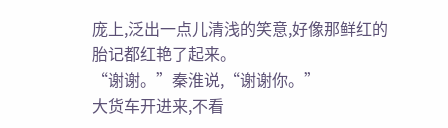庞上,泛出一点儿清浅的笑意,好像那鲜红的胎记都红艳了起来。
“谢谢。”秦淮说,“谢谢你。”
大货车开进来,不看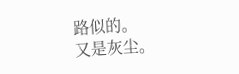路似的。
又是灰尘。